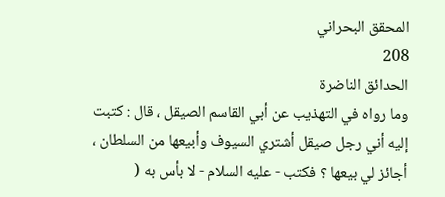المحقق البحراني
208
الحدائق الناضرة
وما رواه في التهذيب عن أبي القاسم الصيقل ، قال : كتبت إليه أني رجل صيقل أشتري السيوف وأبيعها من السلطان ، أجائز لي بيعها ؟ فكتب - عليه السلام - لا بأس به (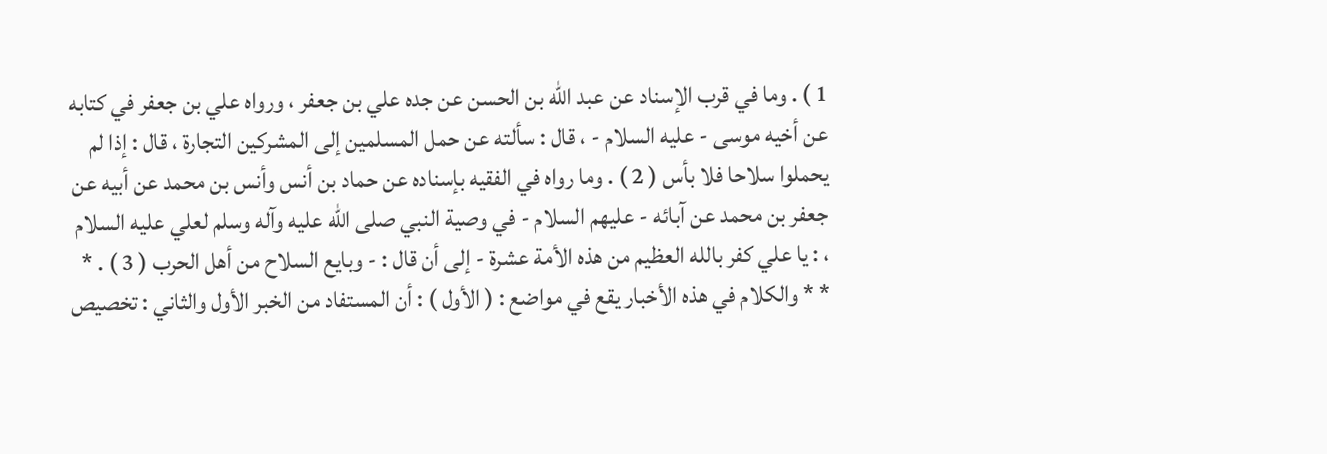1 ) . وما في قرب الإسناد عن عبد الله بن الحسن عن جده علي بن جعفر ، ورواه علي بن جعفر في كتابه عن أخيه موسى - عليه السلام - ، قال : سألته عن حمل المسلمين إلى المشركين التجارة ، قال : إذا لم يحملوا سلاحا فلا بأس ( 2 ) . وما رواه في الفقيه بإسناده عن حماد بن أنس وأنس بن محمد عن أبيه عن جعفر بن محمد عن آبائه - عليهم السلام - في وصية النبي صلى الله عليه وآله وسلم لعلي عليه السلام ، : يا علي كفر بالله العظيم من هذه الأمة عشرة - إلى أن قال : - وبايع السلاح من أهل الحرب ( 3 ) . * * * والكلام في هذه الأخبار يقع في مواضع : ( الأول ) : أن المستفاد من الخبر الأول والثاني : تخصيص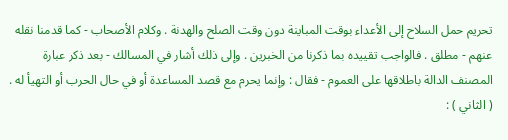تحريم حمل السلاح إلى الأعداء بوقت المباينة دون وقت الصلح والهدنة . وكلام الأصحاب - كما قدمنا نقله عنهم - مطلق . فالواجب تقييده بما ذكرنا من الخبرين . وإلى ذلك أشار في المسالك - بعد ذكر عبارة المصنف الدالة باطلاقها على العموم - فقال : وإنما يحرم مع قصد المساعدة أو في حال الحرب أو التهيأ له . ( الثاني ) :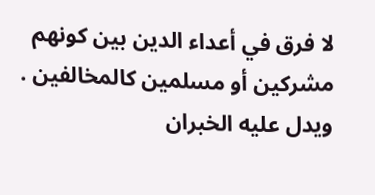لا فرق في أعداء الدين بين كونهم مشركين أو مسلمين كالمخالفين . ويدل عليه الخبران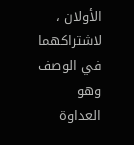الأولان ، لاشتراكهما في الوصف وهو العداوة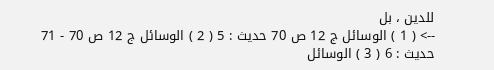للدين ، بل
--> ( 1 ) الوسائل ج 12 ص 70 حديث : 5 ( 2 ) الوسائل ج 12 ص 70 - 71 حديث : 6 ( 3 ) الوسائل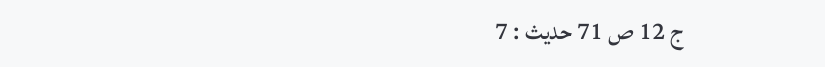ج 12 ص 71 حديث : 7